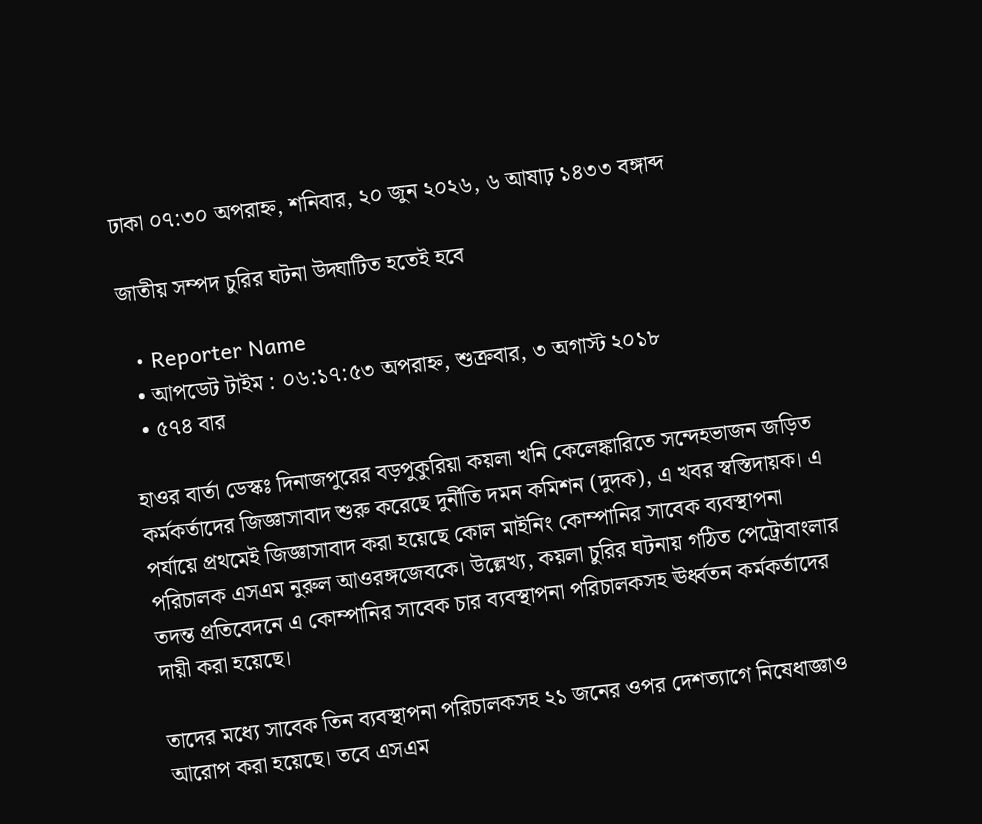ঢাকা ০৭:৩০ অপরাহ্ন, শনিবার, ২০ জুন ২০২৬, ৬ আষাঢ় ১৪৩৩ বঙ্গাব্দ

জাতীয় সম্পদ চুরির ঘটনা উদ্ঘাটিত হতেই হবে

  • Reporter Name
  • আপডেট টাইম : ০৬:১৭:৫৩ অপরাহ্ন, শুক্রবার, ৩ অগাস্ট ২০১৮
  • ৫৭৪ বার

হাওর বার্তা ডেস্কঃ দিনাজপুরের বড়পুকুরিয়া কয়লা খনি কেলেঙ্কারিতে সন্দেহভাজন জড়িত কর্মকর্তাদের জিজ্ঞাসাবাদ শুরু করেছে দুর্নীতি দমন কমিশন (দুদক), এ খবর স্বস্তিদায়ক। এ পর্যায়ে প্রথমেই জিজ্ঞাসাবাদ করা হয়েছে কোল মাইনিং কোম্পানির সাবেক ব্যবস্থাপনা পরিচালক এসএম নুরুল আওরঙ্গজেবকে। উল্লেখ্য, কয়লা চুরির ঘটনায় গঠিত পেট্রোবাংলার তদন্ত প্রতিবেদনে এ কোম্পানির সাবেক চার ব্যবস্থাপনা পরিচালকসহ ঊর্ধ্বতন কর্মকর্তাদের দায়ী করা হয়েছে।

তাদের মধ্যে সাবেক তিন ব্যবস্থাপনা পরিচালকসহ ২১ জনের ওপর দেশত্যাগে নিষেধাজ্ঞাও আরোপ করা হয়েছে। তবে এসএম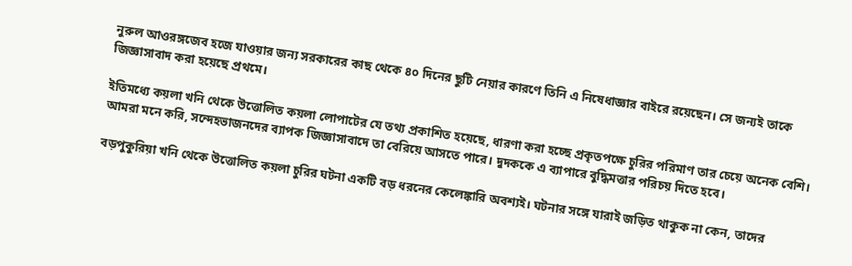নুরুল আওরঙ্গজেব হজে যাওয়ার জন্য সরকারের কাছ থেকে ৪০ দিনের ছুটি নেয়ার কারণে তিনি এ নিষেধাজ্ঞার বাইরে রয়েছেন। সে জন্যই তাকে জিজ্ঞাসাবাদ করা হয়েছে প্রথমে।

ইতিমধ্যে কয়লা খনি থেকে উত্তোলিত কয়লা লোপাটের যে তথ্য প্রকাশিত হয়েছে, ধারণা করা হচ্ছে প্রকৃতপক্ষে চুরির পরিমাণ তার চেয়ে অনেক বেশি। আমরা মনে করি, সন্দেহভাজনদের ব্যাপক জিজ্ঞাসাবাদে তা বেরিয়ে আসতে পারে। দুদককে এ ব্যাপারে বুদ্ধিমত্তার পরিচয় দিতে হবে।

বড়পুকুরিয়া খনি থেকে উত্তোলিত কয়লা চুরির ঘটনা একটি বড় ধরনের কেলেঙ্কারি অবশ্যই। ঘটনার সঙ্গে যারাই জড়িত থাকুক না কেন, তাদের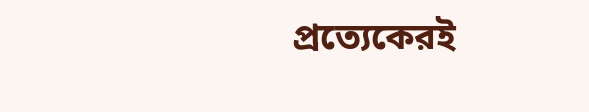প্রত্যেকেরই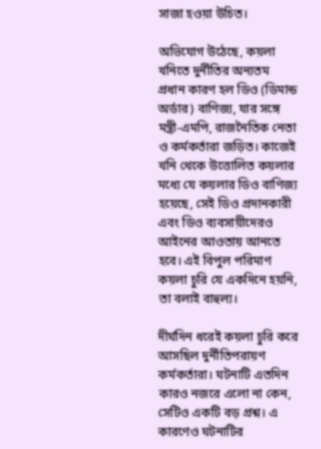সাজা হওয়া উচিত।

অভিযোগ উঠেছে, কয়লা খনিতে দুর্নীতির অন্যতম প্রধান কারণ হল ডিও (ডিমান্ড অর্ডার) বাণিজ্য, যার সঙ্গে মন্ত্রী-এমপি, রাজনৈতিক নেতা ও কর্মকর্তারা জড়িত। কাজেই খনি থেকে উত্তোলিত কয়লার মধ্যে যে কয়লার ডিও বাণিজ্য হয়েছে, সেই ডিও প্রদানকারী এবং ডিও ব্যবসায়ীদেরও আইনের আওতায় আনতে হবে। এই বিপুল পরিমাণ কয়লা চুরি যে একদিনে হয়নি, তা বলাই বাহুল্য।

দীর্ঘদিন ধরেই কয়লা চুরি করে আসছিল দুর্নীতিপরায়ণ কর্মকর্তারা। ঘটনাটি এতদিন কারও নজরে এলো না কেন, সেটিও একটি বড় প্রশ্ন। এ কারণেও ঘটনাটির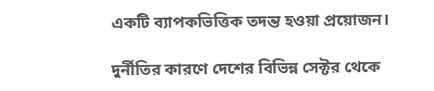একটি ব্যাপকভিত্তিক তদন্ত হওয়া প্রয়োজন।

দুর্নীতির কারণে দেশের বিভিন্ন সেক্টর থেকে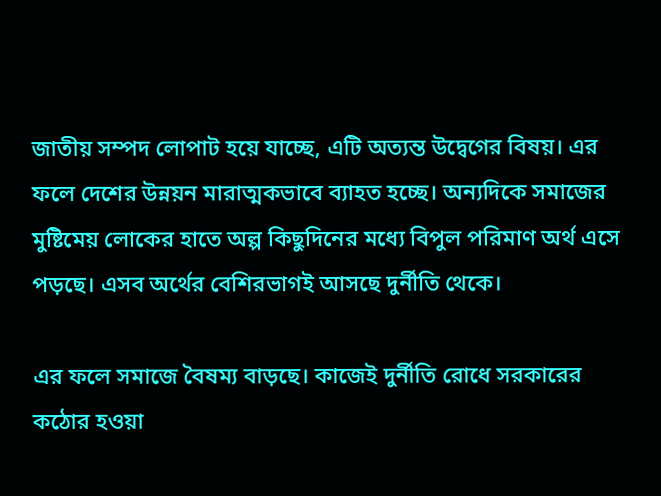জাতীয় সম্পদ লোপাট হয়ে যাচ্ছে, এটি অত্যন্ত উদ্বেগের বিষয়। এর ফলে দেশের উন্নয়ন মারাত্মকভাবে ব্যাহত হচ্ছে। অন্যদিকে সমাজের মুষ্টিমেয় লোকের হাতে অল্প কিছুদিনের মধ্যে বিপুল পরিমাণ অর্থ এসে পড়ছে। এসব অর্থের বেশিরভাগই আসছে দুর্নীতি থেকে।

এর ফলে সমাজে বৈষম্য বাড়ছে। কাজেই দুর্নীতি রোধে সরকারের কঠোর হওয়া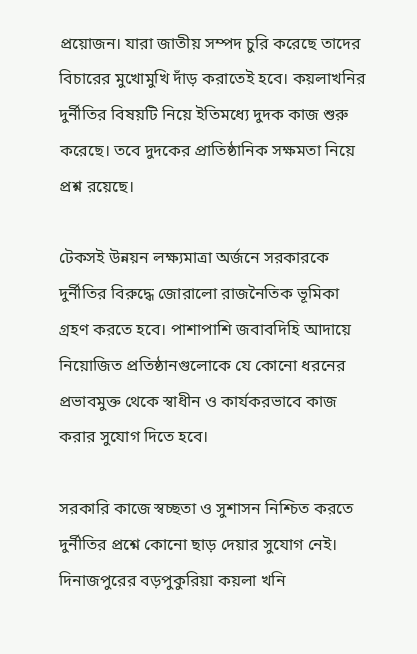প্রয়োজন। যারা জাতীয় সম্পদ চুরি করেছে তাদের বিচারের মুখোমুখি দাঁড় করাতেই হবে। কয়লাখনির দুর্নীতির বিষয়টি নিয়ে ইতিমধ্যে দুদক কাজ শুরু করেছে। তবে দুদকের প্রাতিষ্ঠানিক সক্ষমতা নিয়ে প্রশ্ন রয়েছে।

টেকসই উন্নয়ন লক্ষ্যমাত্রা অর্জনে সরকারকে দুর্নীতির বিরুদ্ধে জোরালো রাজনৈতিক ভূমিকা গ্রহণ করতে হবে। পাশাপাশি জবাবদিহি আদায়ে নিয়োজিত প্রতিষ্ঠানগুলোকে যে কোনো ধরনের প্রভাবমুক্ত থেকে স্বাধীন ও কার্যকরভাবে কাজ করার সুযোগ দিতে হবে।

সরকারি কাজে স্বচ্ছতা ও সুশাসন নিশ্চিত করতে দুর্নীতির প্রশ্নে কোনো ছাড় দেয়ার সুযোগ নেই। দিনাজপুরের বড়পুকুরিয়া কয়লা খনি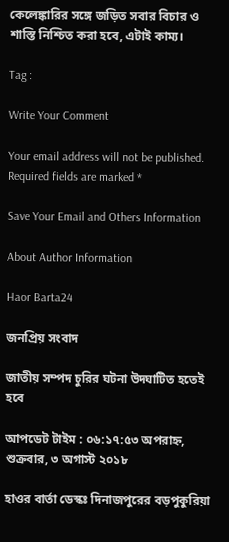কেলেঙ্কারির সঙ্গে জড়িত সবার বিচার ও শাস্তি নিশ্চিত করা হবে, এটাই কাম্য।

Tag :

Write Your Comment

Your email address will not be published. Required fields are marked *

Save Your Email and Others Information

About Author Information

Haor Barta24

জনপ্রিয় সংবাদ

জাতীয় সম্পদ চুরির ঘটনা উদ্ঘাটিত হতেই হবে

আপডেট টাইম : ০৬:১৭:৫৩ অপরাহ্ন, শুক্রবার, ৩ অগাস্ট ২০১৮

হাওর বার্তা ডেস্কঃ দিনাজপুরের বড়পুকুরিয়া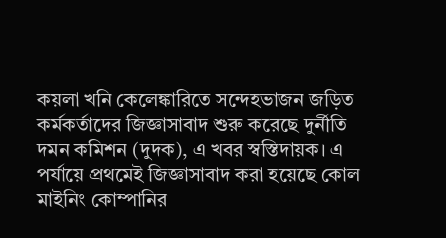কয়লা খনি কেলেঙ্কারিতে সন্দেহভাজন জড়িত কর্মকর্তাদের জিজ্ঞাসাবাদ শুরু করেছে দুর্নীতি দমন কমিশন (দুদক), এ খবর স্বস্তিদায়ক। এ পর্যায়ে প্রথমেই জিজ্ঞাসাবাদ করা হয়েছে কোল মাইনিং কোম্পানির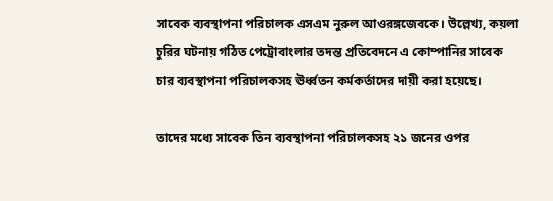সাবেক ব্যবস্থাপনা পরিচালক এসএম নুরুল আওরঙ্গজেবকে। উল্লেখ্য, কয়লা চুরির ঘটনায় গঠিত পেট্রোবাংলার তদন্ত প্রতিবেদনে এ কোম্পানির সাবেক চার ব্যবস্থাপনা পরিচালকসহ ঊর্ধ্বতন কর্মকর্তাদের দায়ী করা হয়েছে।

তাদের মধ্যে সাবেক তিন ব্যবস্থাপনা পরিচালকসহ ২১ জনের ওপর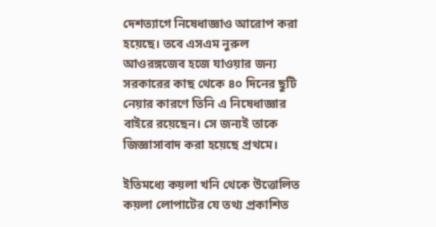দেশত্যাগে নিষেধাজ্ঞাও আরোপ করা হয়েছে। তবে এসএম নুরুল আওরঙ্গজেব হজে যাওয়ার জন্য সরকারের কাছ থেকে ৪০ দিনের ছুটি নেয়ার কারণে তিনি এ নিষেধাজ্ঞার বাইরে রয়েছেন। সে জন্যই তাকে জিজ্ঞাসাবাদ করা হয়েছে প্রথমে।

ইতিমধ্যে কয়লা খনি থেকে উত্তোলিত কয়লা লোপাটের যে তথ্য প্রকাশিত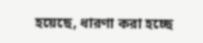হয়েছে, ধারণা করা হচ্ছে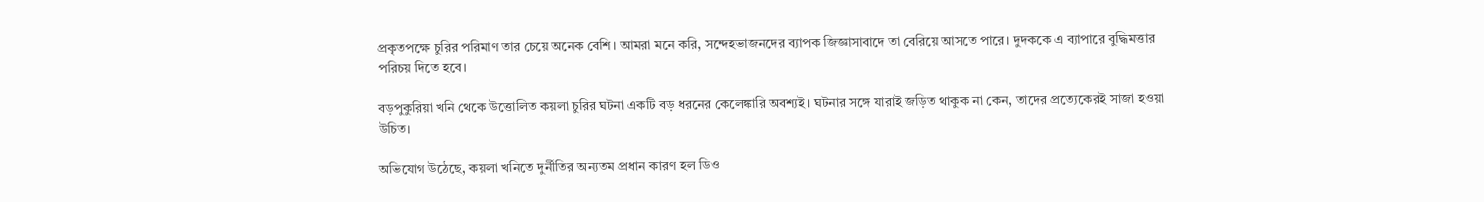প্রকৃতপক্ষে চুরির পরিমাণ তার চেয়ে অনেক বেশি। আমরা মনে করি, সন্দেহভাজনদের ব্যাপক জিজ্ঞাসাবাদে তা বেরিয়ে আসতে পারে। দুদককে এ ব্যাপারে বুদ্ধিমত্তার পরিচয় দিতে হবে।

বড়পুকুরিয়া খনি থেকে উত্তোলিত কয়লা চুরির ঘটনা একটি বড় ধরনের কেলেঙ্কারি অবশ্যই। ঘটনার সঙ্গে যারাই জড়িত থাকুক না কেন, তাদের প্রত্যেকেরই সাজা হওয়া উচিত।

অভিযোগ উঠেছে, কয়লা খনিতে দুর্নীতির অন্যতম প্রধান কারণ হল ডিও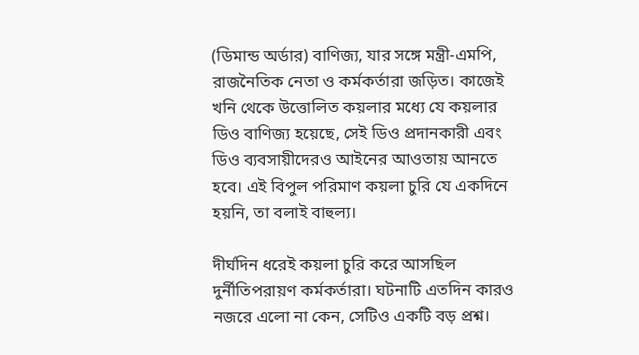(ডিমান্ড অর্ডার) বাণিজ্য, যার সঙ্গে মন্ত্রী-এমপি, রাজনৈতিক নেতা ও কর্মকর্তারা জড়িত। কাজেই খনি থেকে উত্তোলিত কয়লার মধ্যে যে কয়লার ডিও বাণিজ্য হয়েছে, সেই ডিও প্রদানকারী এবং ডিও ব্যবসায়ীদেরও আইনের আওতায় আনতে হবে। এই বিপুল পরিমাণ কয়লা চুরি যে একদিনে হয়নি, তা বলাই বাহুল্য।

দীর্ঘদিন ধরেই কয়লা চুরি করে আসছিল দুর্নীতিপরায়ণ কর্মকর্তারা। ঘটনাটি এতদিন কারও নজরে এলো না কেন, সেটিও একটি বড় প্রশ্ন।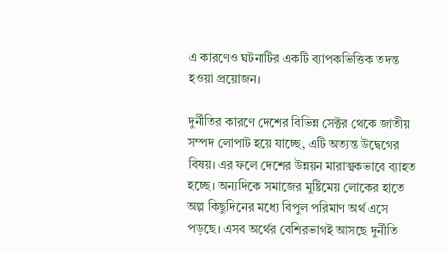এ কারণেও ঘটনাটির একটি ব্যাপকভিত্তিক তদন্ত হওয়া প্রয়োজন।

দুর্নীতির কারণে দেশের বিভিন্ন সেক্টর থেকে জাতীয় সম্পদ লোপাট হয়ে যাচ্ছে, এটি অত্যন্ত উদ্বেগের বিষয়। এর ফলে দেশের উন্নয়ন মারাত্মকভাবে ব্যাহত হচ্ছে। অন্যদিকে সমাজের মুষ্টিমেয় লোকের হাতে অল্প কিছুদিনের মধ্যে বিপুল পরিমাণ অর্থ এসে পড়ছে। এসব অর্থের বেশিরভাগই আসছে দুর্নীতি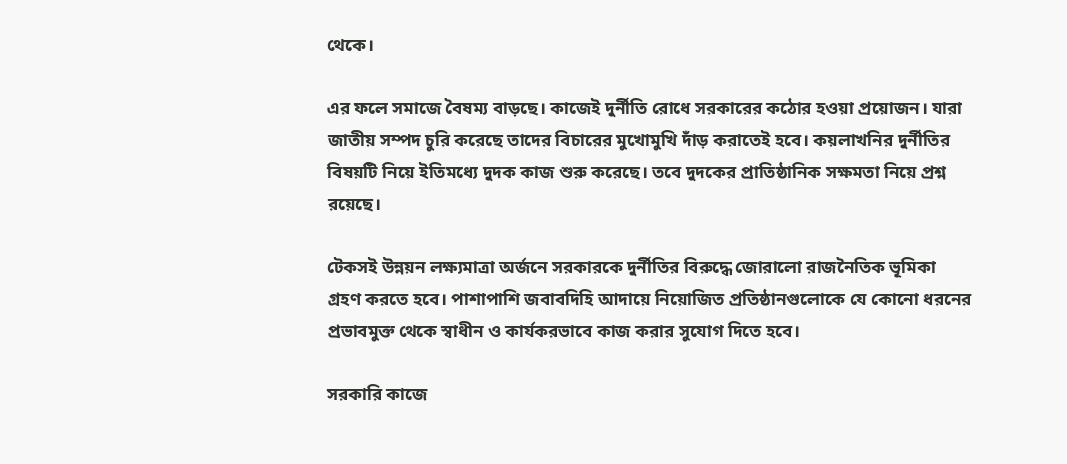থেকে।

এর ফলে সমাজে বৈষম্য বাড়ছে। কাজেই দুর্নীতি রোধে সরকারের কঠোর হওয়া প্রয়োজন। যারা জাতীয় সম্পদ চুরি করেছে তাদের বিচারের মুখোমুখি দাঁড় করাতেই হবে। কয়লাখনির দুর্নীতির বিষয়টি নিয়ে ইতিমধ্যে দুদক কাজ শুরু করেছে। তবে দুদকের প্রাতিষ্ঠানিক সক্ষমতা নিয়ে প্রশ্ন রয়েছে।

টেকসই উন্নয়ন লক্ষ্যমাত্রা অর্জনে সরকারকে দুর্নীতির বিরুদ্ধে জোরালো রাজনৈতিক ভূমিকা গ্রহণ করতে হবে। পাশাপাশি জবাবদিহি আদায়ে নিয়োজিত প্রতিষ্ঠানগুলোকে যে কোনো ধরনের প্রভাবমুক্ত থেকে স্বাধীন ও কার্যকরভাবে কাজ করার সুযোগ দিতে হবে।

সরকারি কাজে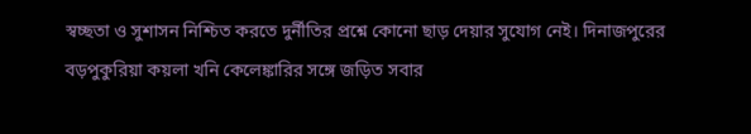স্বচ্ছতা ও সুশাসন নিশ্চিত করতে দুর্নীতির প্রশ্নে কোনো ছাড় দেয়ার সুযোগ নেই। দিনাজপুরের বড়পুকুরিয়া কয়লা খনি কেলেঙ্কারির সঙ্গে জড়িত সবার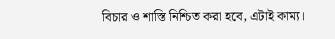বিচার ও শাস্তি নিশ্চিত করা হবে, এটাই কাম্য।